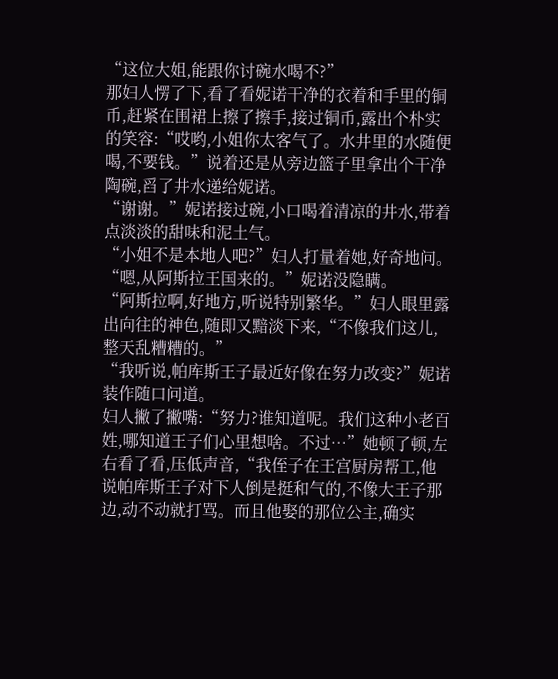“这位大姐,能跟你讨碗水喝不?”
那妇人愣了下,看了看妮诺干净的衣着和手里的铜币,赶紧在围裙上擦了擦手,接过铜币,露出个朴实的笑容:“哎哟,小姐你太客气了。水井里的水随便喝,不要钱。”说着还是从旁边篮子里拿出个干净陶碗,舀了井水递给妮诺。
“谢谢。”妮诺接过碗,小口喝着清凉的井水,带着点淡淡的甜味和泥土气。
“小姐不是本地人吧?”妇人打量着她,好奇地问。
“嗯,从阿斯拉王国来的。”妮诺没隐瞒。
“阿斯拉啊,好地方,听说特别繁华。”妇人眼里露出向往的神色,随即又黯淡下来,“不像我们这儿,整天乱糟糟的。”
“我听说,帕库斯王子最近好像在努力改变?”妮诺装作随口问道。
妇人撇了撇嘴:“努力?谁知道呢。我们这种小老百姓,哪知道王子们心里想啥。不过…”她顿了顿,左右看了看,压低声音,“我侄子在王宫厨房帮工,他说帕库斯王子对下人倒是挺和气的,不像大王子那边,动不动就打骂。而且他娶的那位公主,确实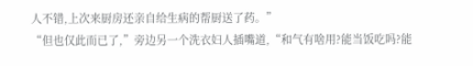人不错,上次来厨房还亲自给生病的帮厨送了药。”
“但也仅此而已了,”旁边另一个洗衣妇人插嘴道,“和气有啥用?能当饭吃吗?能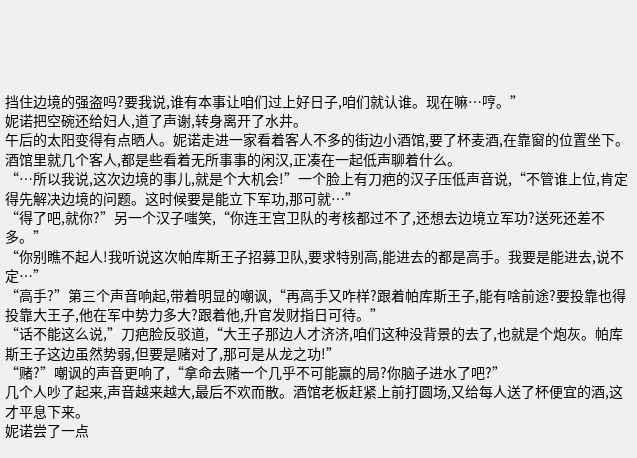挡住边境的强盗吗?要我说,谁有本事让咱们过上好日子,咱们就认谁。现在嘛…哼。”
妮诺把空碗还给妇人,道了声谢,转身离开了水井。
午后的太阳变得有点晒人。妮诺走进一家看着客人不多的街边小酒馆,要了杯麦酒,在靠窗的位置坐下。酒馆里就几个客人,都是些看着无所事事的闲汉,正凑在一起低声聊着什么。
“…所以我说,这次边境的事儿,就是个大机会!”一个脸上有刀疤的汉子压低声音说,“不管谁上位,肯定得先解决边境的问题。这时候要是能立下军功,那可就…”
“得了吧,就你?”另一个汉子嗤笑,“你连王宫卫队的考核都过不了,还想去边境立军功?送死还差不多。”
“你别瞧不起人!我听说这次帕库斯王子招募卫队,要求特别高,能进去的都是高手。我要是能进去,说不定…”
“高手?”第三个声音响起,带着明显的嘲讽,“再高手又咋样?跟着帕库斯王子,能有啥前途?要投靠也得投靠大王子,他在军中势力多大?跟着他,升官发财指日可待。”
“话不能这么说,”刀疤脸反驳道,“大王子那边人才济济,咱们这种没背景的去了,也就是个炮灰。帕库斯王子这边虽然势弱,但要是赌对了,那可是从龙之功!”
“赌?”嘲讽的声音更响了,“拿命去赌一个几乎不可能赢的局?你脑子进水了吧?”
几个人吵了起来,声音越来越大,最后不欢而散。酒馆老板赶紧上前打圆场,又给每人送了杯便宜的酒,这才平息下来。
妮诺尝了一点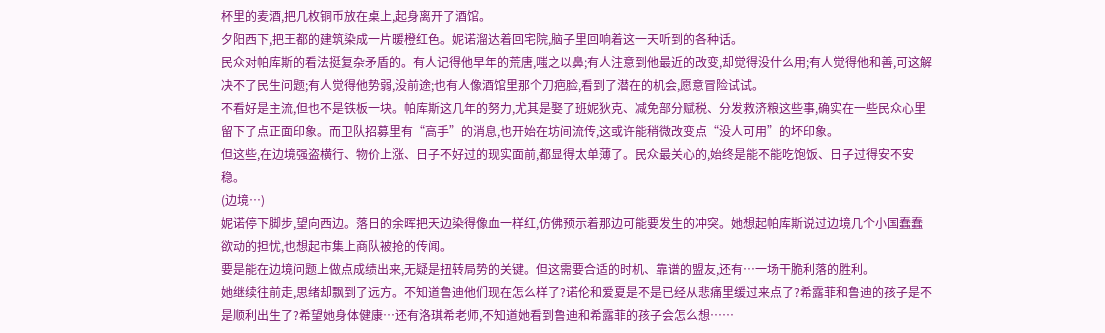杯里的麦酒,把几枚铜币放在桌上,起身离开了酒馆。
夕阳西下,把王都的建筑染成一片暖橙红色。妮诺溜达着回宅院,脑子里回响着这一天听到的各种话。
民众对帕库斯的看法挺复杂矛盾的。有人记得他早年的荒唐,嗤之以鼻;有人注意到他最近的改变,却觉得没什么用;有人觉得他和善,可这解决不了民生问题;有人觉得他势弱,没前途;也有人像酒馆里那个刀疤脸,看到了潜在的机会,愿意冒险试试。
不看好是主流,但也不是铁板一块。帕库斯这几年的努力,尤其是娶了班妮狄克、减免部分赋税、分发救济粮这些事,确实在一些民众心里留下了点正面印象。而卫队招募里有“高手”的消息,也开始在坊间流传,这或许能稍微改变点“没人可用”的坏印象。
但这些,在边境强盗横行、物价上涨、日子不好过的现实面前,都显得太单薄了。民众最关心的,始终是能不能吃饱饭、日子过得安不安稳。
(边境…)
妮诺停下脚步,望向西边。落日的余晖把天边染得像血一样红,仿佛预示着那边可能要发生的冲突。她想起帕库斯说过边境几个小国蠢蠢欲动的担忧,也想起市集上商队被抢的传闻。
要是能在边境问题上做点成绩出来,无疑是扭转局势的关键。但这需要合适的时机、靠谱的盟友,还有…一场干脆利落的胜利。
她继续往前走,思绪却飘到了远方。不知道鲁迪他们现在怎么样了?诺伦和爱夏是不是已经从悲痛里缓过来点了?希露菲和鲁迪的孩子是不是顺利出生了?希望她身体健康…还有洛琪希老师,不知道她看到鲁迪和希露菲的孩子会怎么想……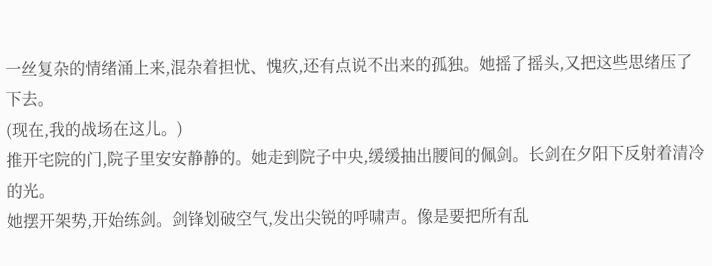一丝复杂的情绪涌上来,混杂着担忧、愧疚,还有点说不出来的孤独。她摇了摇头,又把这些思绪压了下去。
(现在,我的战场在这儿。)
推开宅院的门,院子里安安静静的。她走到院子中央,缓缓抽出腰间的佩剑。长剑在夕阳下反射着清冷的光。
她摆开架势,开始练剑。剑锋划破空气,发出尖锐的呼啸声。像是要把所有乱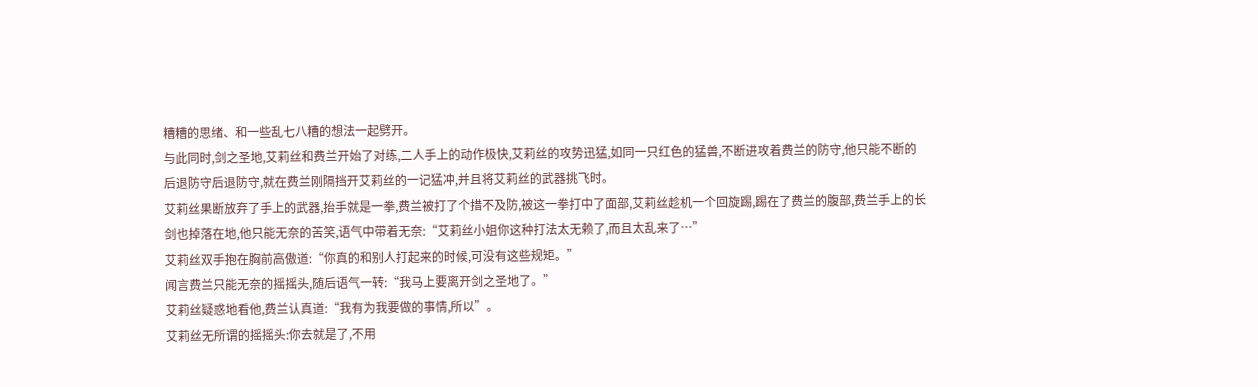糟糟的思绪、和一些乱七八糟的想法一起劈开。
与此同时,剑之圣地,艾莉丝和费兰开始了对练,二人手上的动作极快,艾莉丝的攻势迅猛,如同一只红色的猛兽,不断进攻着费兰的防守,他只能不断的后退防守后退防守,就在费兰刚隔挡开艾莉丝的一记猛冲,并且将艾莉丝的武器挑飞时。
艾莉丝果断放弃了手上的武器,抬手就是一拳,费兰被打了个措不及防,被这一拳打中了面部,艾莉丝趁机一个回旋踢,踢在了费兰的腹部,费兰手上的长剑也掉落在地,他只能无奈的苦笑,语气中带着无奈:“艾莉丝小姐你这种打法太无赖了,而且太乱来了…”
艾莉丝双手抱在胸前高傲道:“你真的和别人打起来的时候,可没有这些规矩。”
闻言费兰只能无奈的摇摇头,随后语气一转:“我马上要离开剑之圣地了。”
艾莉丝疑惑地看他,费兰认真道:“我有为我要做的事情,所以”。
艾莉丝无所谓的摇摇头:你去就是了,不用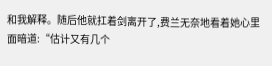和我解释。随后他就扛着剑离开了,费兰无奈地看着她心里面暗道:“估计又有几个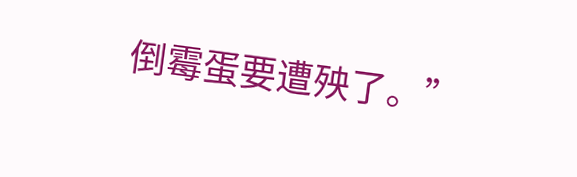倒霉蛋要遭殃了。”